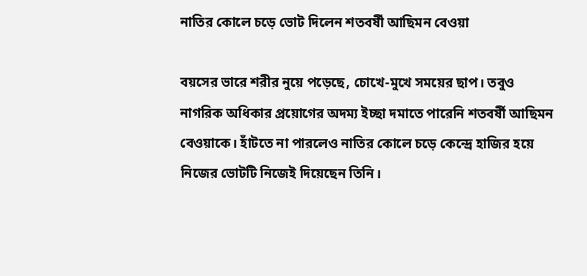নাতির কোলে চড়ে ভোট দিলেন শতবর্ষী আছিমন বেওয়া

বয়সের ভারে শরীর নুয়ে পড়েছে, চোখে-মুখে সময়ের ছাপ। তবুও নাগরিক অধিকার প্রয়োগের অদম্য ইচ্ছা দমাতে পারেনি শতবর্ষী আছিমন বেওয়াকে। হাঁটতে না পারলেও নাতির কোলে চড়ে কেন্দ্রে হাজির হয়ে নিজের ভোটটি নিজেই দিয়েছেন তিনি।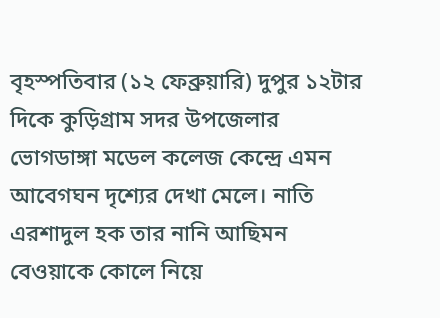বৃহস্পতিবার (১২ ফেব্রুয়ারি) দুপুর ১২টার দিকে কুড়িগ্রাম সদর উপজেলার ভোগডাঙ্গা মডেল কলেজ কেন্দ্রে এমন আবেগঘন দৃশ্যের দেখা মেলে। নাতি এরশাদুল হক তার নানি আছিমন বেওয়াকে কোলে নিয়ে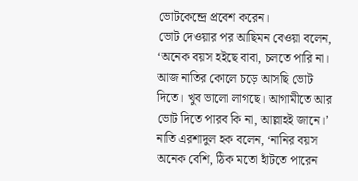ভোটকেন্দ্রে প্রবেশ করেন।
ভোট দেওয়ার পর আছিমন বেওয়া বলেন, ‘অনেক বয়স হইছে বাবা, চলতে পারি না। আজ নাতির কোলে চড়ে আসছি ভোট দিতে। খুব ভালো লাগছে। আগামীতে আর ভোট দিতে পারব কি না, আল্লাহই জানে।’
নাতি এরশাদুল হক বলেন, ‘নানির বয়স অনেক বেশি, ঠিক মতো হাঁটতে পারেন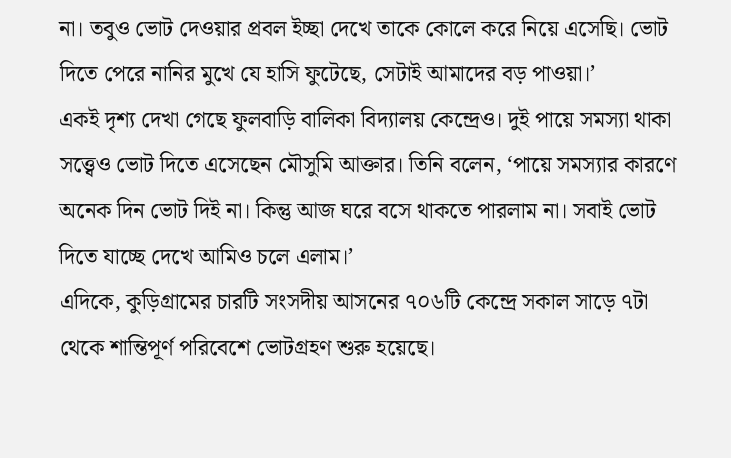না। তবুও ভোট দেওয়ার প্রবল ইচ্ছা দেখে তাকে কোলে করে নিয়ে এসেছি। ভোট দিতে পেরে নানির মুখে যে হাসি ফুটেছে, সেটাই আমাদের বড় পাওয়া।’
একই দৃশ্য দেখা গেছে ফুলবাড়ি বালিকা বিদ্যালয় কেন্দ্রেও। দুই পায়ে সমস্যা থাকা সত্ত্বেও ভোট দিতে এসেছেন মৌসুমি আক্তার। তিনি বলেন, ‘পায়ে সমস্যার কারণে অনেক দিন ভোট দিই না। কিন্তু আজ ঘরে বসে থাকতে পারলাম না। সবাই ভোট দিতে যাচ্ছে দেখে আমিও চলে এলাম।’
এদিকে, কুড়িগ্রামের চারটি সংসদীয় আসনের ৭০৬টি কেন্দ্রে সকাল সাড়ে ৭টা থেকে শান্তিপূর্ণ পরিবেশে ভোটগ্রহণ শুরু হয়েছে।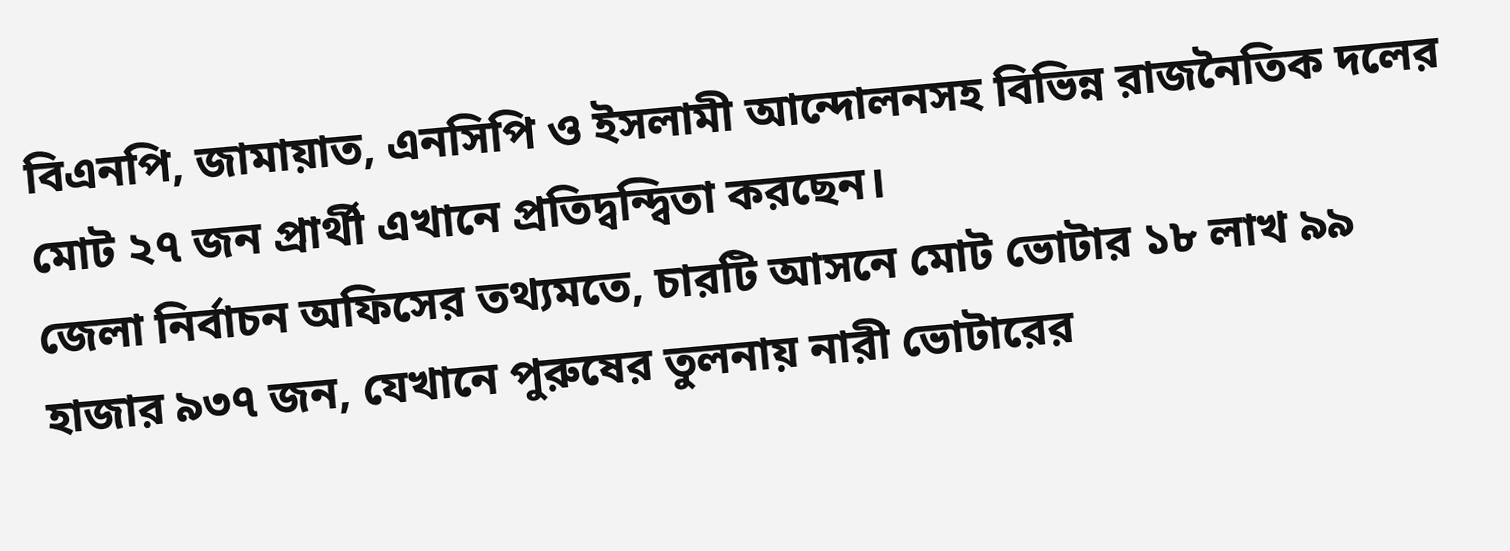বিএনপি, জামায়াত, এনসিপি ও ইসলামী আন্দোলনসহ বিভিন্ন রাজনৈতিক দলের মোট ২৭ জন প্রার্থী এখানে প্রতিদ্বন্দ্বিতা করছেন।
জেলা নির্বাচন অফিসের তথ্যমতে, চারটি আসনে মোট ভোটার ১৮ লাখ ৯৯ হাজার ৯৩৭ জন, যেখানে পুরুষের তুলনায় নারী ভোটারের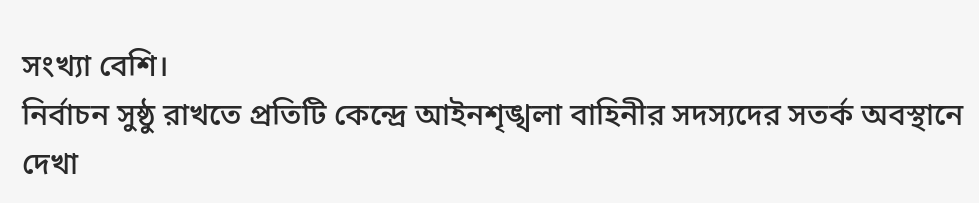সংখ্যা বেশি।
নির্বাচন সুষ্ঠু রাখতে প্রতিটি কেন্দ্রে আইনশৃঙ্খলা বাহিনীর সদস্যদের সতর্ক অবস্থানে দেখা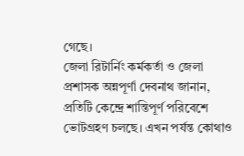গেছে।
জেলা রিটার্নিং কর্মকর্তা ও জেলা প্রশাসক অন্নপূর্ণা দেবনাথ জানান, প্রতিটি কেন্দ্রে শান্তিপূর্ণ পরিবেশে ভোটগ্রহণ চলছে। এখন পর্যন্ত কোথাও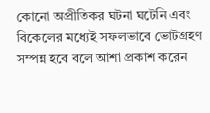কোনো অপ্রীতিকর ঘটনা ঘটেনি এবং বিকেলের মধ্যেই সফলভাবে ভোটগ্রহণ সম্পন্ন হবে বলে আশা প্রকাশ করেন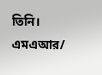তিনি।
এমএআর/